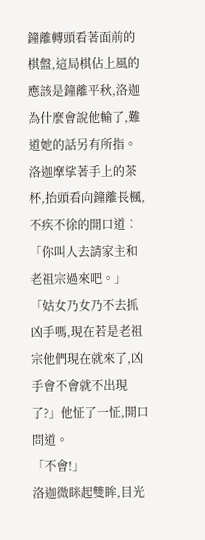鐘離轉頭看著面前的棋盤,這局棋佔上風的應該是鐘離平秋,洛迦為什麼會說他輸了,難道她的話另有所指。
洛迦摩挲著手上的茶杯,抬頭看向鐘離長楓,不疾不徐的開口道︰「你叫人去請家主和老祖宗過來吧。」
「姑女乃女乃不去抓凶手嗎,現在若是老祖宗他們現在就來了,凶手會不會就不出現了?」他怔了一怔,開口問道。
「不會!」
洛迦微眯起雙眸,目光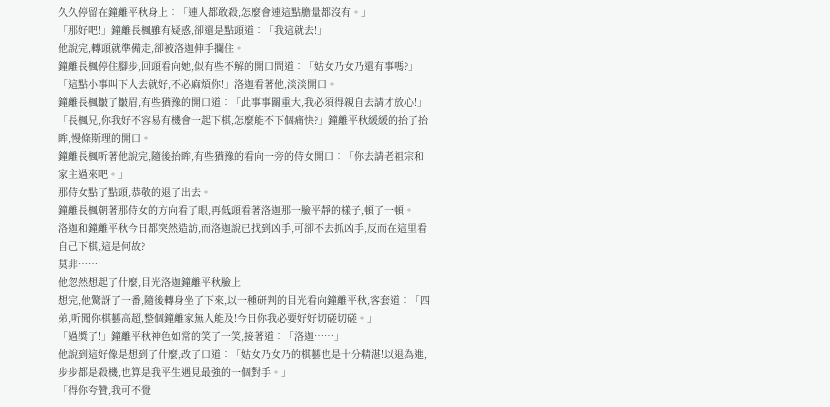久久停留在鐘離平秋身上︰「連人都敢殺,怎麼會連這點膽量都沒有。」
「那好吧!」鐘離長楓雖有疑惑,卻還是點頭道︰「我這就去!」
他說完,轉頭就準備走,卻被洛迦伸手攔住。
鐘離長楓停住腳步,回頭看向她,似有些不解的開口問道︰「姑女乃女乃還有事嗎?」
「這點小事叫下人去就好,不必麻煩你!」洛迦看著他,淡淡開口。
鐘離長楓皺了皺眉,有些猶豫的開口道︰「此事事關重大,我必須得親自去請才放心!」
「長楓兄,你我好不容易有機會一起下棋,怎麼能不下個痛快?」鐘離平秋緩緩的抬了抬眸,慢條斯理的開口。
鐘離長楓听著他說完,隨後抬眸,有些猶豫的看向一旁的侍女開口︰「你去請老祖宗和家主過來吧。」
那侍女點了點頭,恭敬的退了出去。
鐘離長楓朝著那侍女的方向看了眼,再低頭看著洛迦那一臉平靜的樣子,頓了一頓。
洛迦和鐘離平秋今日都突然造訪,而洛迦說已找到凶手,可卻不去抓凶手,反而在這里看自己下棋,這是何故?
莫非……
他忽然想起了什麼,目光洛迦鐘離平秋臉上
想完,他驚訝了一番,隨後轉身坐了下來,以一種研判的目光看向鐘離平秋,客套道︰「四弟,听聞你棋藝高超,整個鐘離家無人能及!今日你我必要好好切磋切磋。」
「過獎了!」鐘離平秋神色如常的笑了一笑,接著道︰「洛迦……」
他說到這好像是想到了什麼,改了口道︰「姑女乃女乃的棋藝也是十分精湛!以退為進,步步都是殺機,也算是我平生遇見最強的一個對手。」
「得你夸贊,我可不覺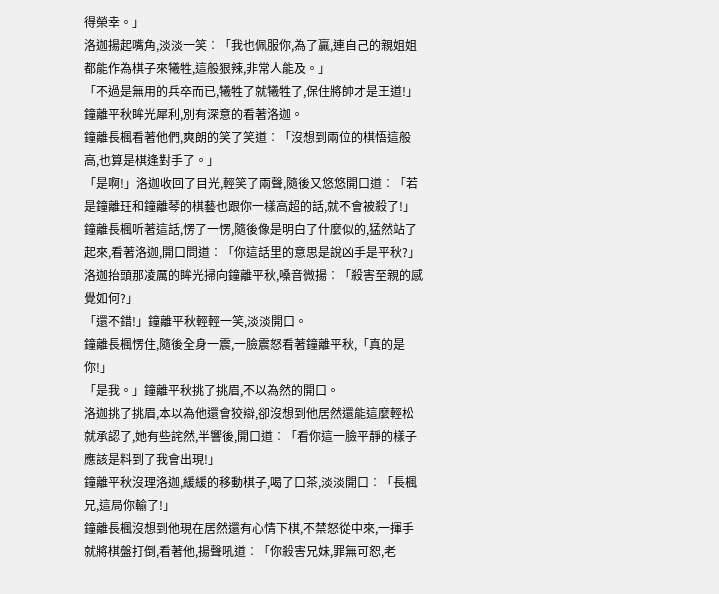得榮幸。」
洛迦揚起嘴角,淡淡一笑︰「我也佩服你,為了贏,連自己的親姐姐都能作為棋子來犧牲,這般狠辣,非常人能及。」
「不過是無用的兵卒而已,犧牲了就犧牲了,保住將帥才是王道!」鐘離平秋眸光犀利,別有深意的看著洛迦。
鐘離長楓看著他們,爽朗的笑了笑道︰「沒想到兩位的棋悟這般高,也算是棋逢對手了。」
「是啊!」洛迦收回了目光,輕笑了兩聲,隨後又悠悠開口道︰「若是鐘離玨和鐘離琴的棋藝也跟你一樣高超的話,就不會被殺了!」
鐘離長楓听著這話,愣了一愣,隨後像是明白了什麼似的,猛然站了起來,看著洛迦,開口問道︰「你這話里的意思是說凶手是平秋?」
洛迦抬頭那凌厲的眸光掃向鐘離平秋,嗓音微揚︰「殺害至親的感覺如何?」
「還不錯!」鐘離平秋輕輕一笑,淡淡開口。
鐘離長楓愣住,隨後全身一震,一臉震怒看著鐘離平秋,「真的是你!」
「是我。」鐘離平秋挑了挑眉,不以為然的開口。
洛迦挑了挑眉,本以為他還會狡辯,卻沒想到他居然還能這麼輕松就承認了,她有些詫然,半響後,開口道︰「看你這一臉平靜的樣子應該是料到了我會出現!」
鐘離平秋沒理洛迦,緩緩的移動棋子,喝了口茶,淡淡開口︰「長楓兄,這局你輸了!」
鐘離長楓沒想到他現在居然還有心情下棋,不禁怒從中來,一揮手就將棋盤打倒,看著他,揚聲吼道︰「你殺害兄妹,罪無可恕,老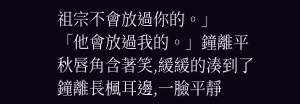祖宗不會放過你的。」
「他會放過我的。」鐘離平秋唇角含著笑,緩緩的湊到了鐘離長楓耳邊,一臉平靜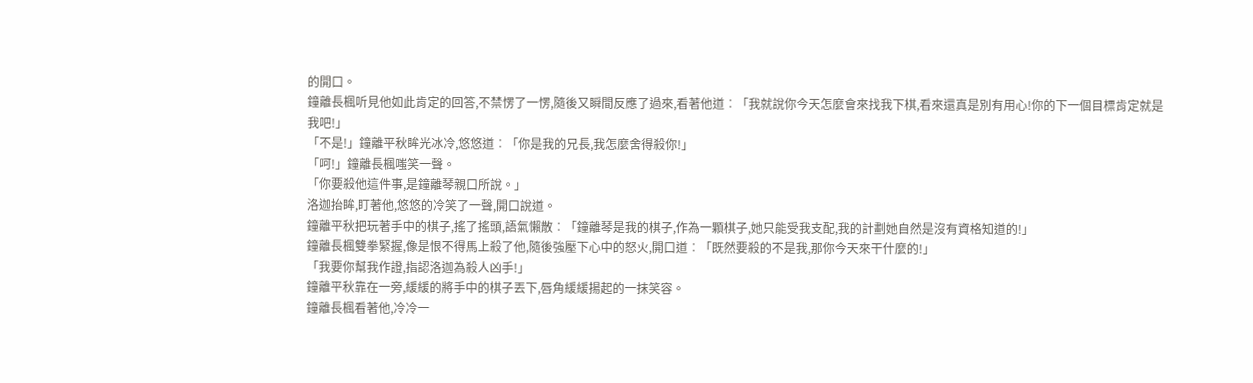的開口。
鐘離長楓听見他如此肯定的回答,不禁愣了一愣,隨後又瞬間反應了過來,看著他道︰「我就說你今天怎麼會來找我下棋,看來還真是別有用心!你的下一個目標肯定就是我吧!」
「不是!」鐘離平秋眸光冰冷,悠悠道︰「你是我的兄長,我怎麼舍得殺你!」
「呵!」鐘離長楓嗤笑一聲。
「你要殺他這件事,是鐘離琴親口所說。」
洛迦抬眸,盯著他,悠悠的冷笑了一聲,開口說道。
鐘離平秋把玩著手中的棋子,搖了搖頭,語氣懶散︰「鐘離琴是我的棋子,作為一顆棋子,她只能受我支配,我的計劃她自然是沒有資格知道的!」
鐘離長楓雙拳緊握,像是恨不得馬上殺了他,隨後強壓下心中的怒火,開口道︰「既然要殺的不是我,那你今天來干什麼的!」
「我要你幫我作證,指認洛迦為殺人凶手!」
鐘離平秋靠在一旁,緩緩的將手中的棋子丟下,唇角緩緩揚起的一抹笑容。
鐘離長楓看著他,冷冷一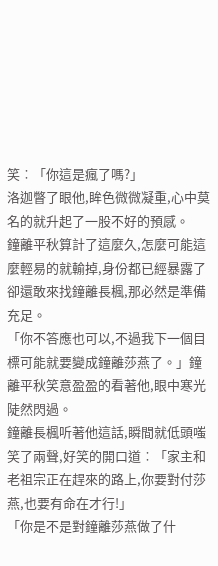笑︰「你這是瘋了嗎?」
洛迦瞥了眼他,眸色微微凝重,心中莫名的就升起了一股不好的預感。
鐘離平秋算計了這麼久,怎麼可能這麼輕易的就輸掉,身份都已經暴露了卻還敢來找鐘離長楓,那必然是準備充足。
「你不答應也可以,不過我下一個目標可能就要變成鐘離莎燕了。」鐘離平秋笑意盈盈的看著他,眼中寒光陡然閃過。
鐘離長楓听著他這話,瞬間就低頭嗤笑了兩聲,好笑的開口道︰「家主和老祖宗正在趕來的路上,你要對付莎燕,也要有命在才行!」
「你是不是對鐘離莎燕做了什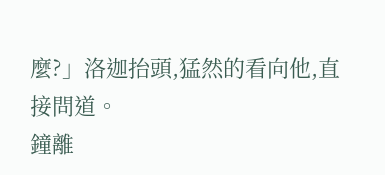麼?」洛迦抬頭,猛然的看向他,直接問道。
鐘離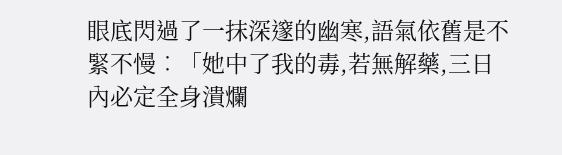眼底閃過了一抹深邃的幽寒,語氣依舊是不緊不慢︰「她中了我的毒,若無解藥,三日內必定全身潰爛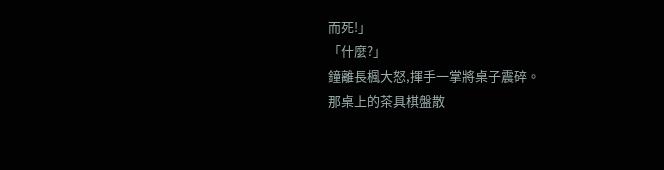而死!」
「什麼?」
鐘離長楓大怒,揮手一掌將桌子震碎。
那桌上的茶具棋盤散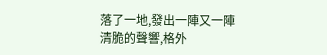落了一地,發出一陣又一陣清脆的聲響,格外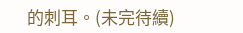的刺耳。(未完待續)